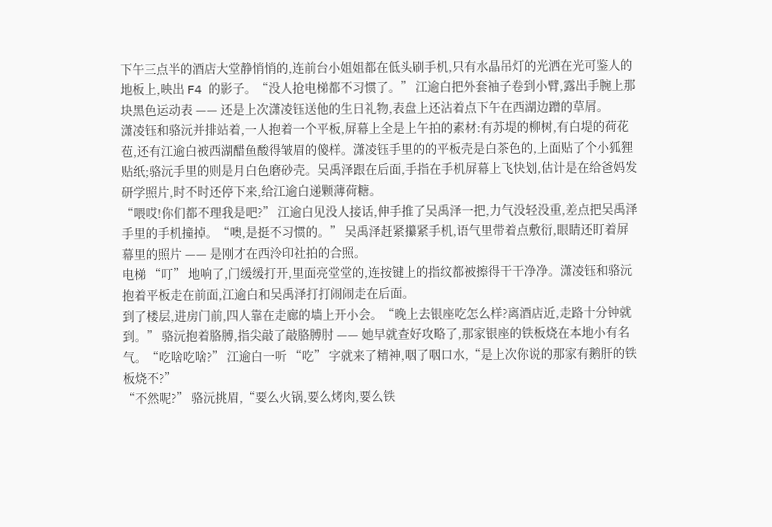下午三点半的酒店大堂静悄悄的,连前台小姐姐都在低头刷手机,只有水晶吊灯的光洒在光可鉴人的地板上,映出 F4 的影子。“没人抢电梯都不习惯了。” 江逾白把外套袖子卷到小臂,露出手腕上那块黑色运动表 —— 还是上次潇凌钰送他的生日礼物,表盘上还沾着点下午在西湖边蹭的草屑。
潇凌钰和骆沅并排站着,一人抱着一个平板,屏幕上全是上午拍的素材:有苏堤的柳树,有白堤的荷花苞,还有江逾白被西湖醋鱼酸得皱眉的傻样。潇凌钰手里的的平板壳是白茶色的,上面贴了个小狐狸贴纸;骆沅手里的则是月白色磨砂壳。吴禹泽跟在后面,手指在手机屏幕上飞快划,估计是在给爸妈发研学照片,时不时还停下来,给江逾白递颗薄荷糖。
“喂哎!你们都不理我是吧?” 江逾白见没人接话,伸手推了吴禹泽一把,力气没轻没重,差点把吴禹泽手里的手机撞掉。“噢,是挺不习惯的。” 吴禹泽赶紧攥紧手机,语气里带着点敷衍,眼睛还盯着屏幕里的照片 —— 是刚才在西泠印社拍的合照。
电梯 “叮” 地响了,门缓缓打开,里面亮堂堂的,连按键上的指纹都被擦得干干净净。潇凌钰和骆沅抱着平板走在前面,江逾白和吴禹泽打打闹闹走在后面。
到了楼层,进房门前,四人靠在走廊的墙上开小会。“晚上去银座吃怎么样?离酒店近,走路十分钟就到。” 骆沅抱着胳膊,指尖敲了敲胳膊肘 —— 她早就查好攻略了,那家银座的铁板烧在本地小有名气。“吃啥吃啥?” 江逾白一听 “吃” 字就来了精神,咽了咽口水,“是上次你说的那家有鹅肝的铁板烧不?”
“不然呢?” 骆沅挑眉,“要么火锅,要么烤肉,要么铁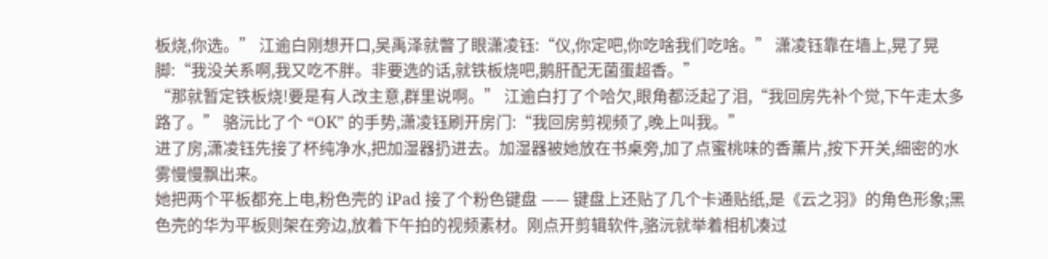板烧,你选。” 江逾白刚想开口,吴禹泽就瞥了眼潇凌钰:“仪,你定吧,你吃啥我们吃啥。” 潇凌钰靠在墙上,晃了晃脚:“我没关系啊,我又吃不胖。非要选的话,就铁板烧吧,鹅肝配无菌蛋超香。”
“那就暂定铁板烧!要是有人改主意,群里说啊。” 江逾白打了个哈欠,眼角都泛起了泪,“我回房先补个觉,下午走太多路了。” 骆沅比了个 “OK” 的手势,潇凌钰刷开房门:“我回房剪视频了,晚上叫我。”
进了房,潇凌钰先接了杯纯净水,把加湿器扔进去。加湿器被她放在书桌旁,加了点蜜桃味的香薰片,按下开关,细密的水雾慢慢飘出来。
她把两个平板都充上电,粉色壳的 iPad 接了个粉色键盘 —— 键盘上还贴了几个卡通贴纸,是《云之羽》的角色形象;黑色壳的华为平板则架在旁边,放着下午拍的视频素材。刚点开剪辑软件,骆沅就举着相机凑过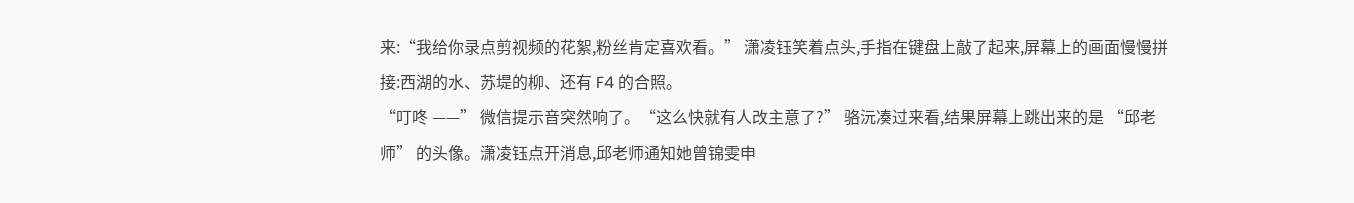来:“我给你录点剪视频的花絮,粉丝肯定喜欢看。” 潇凌钰笑着点头,手指在键盘上敲了起来,屏幕上的画面慢慢拼接:西湖的水、苏堤的柳、还有 F4 的合照。
“叮咚 ——” 微信提示音突然响了。“这么快就有人改主意了?” 骆沅凑过来看,结果屏幕上跳出来的是 “邱老师” 的头像。潇凌钰点开消息,邱老师通知她曾锦雯申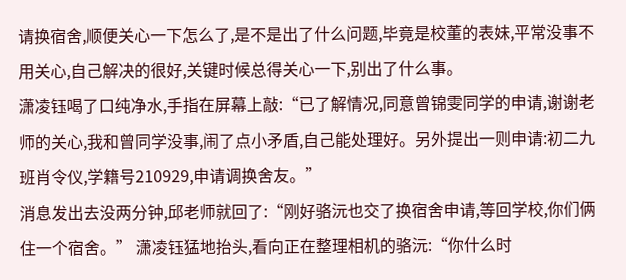请换宿舍,顺便关心一下怎么了,是不是出了什么问题,毕竟是校董的表妹,平常没事不用关心,自己解决的很好,关键时候总得关心一下,别出了什么事。
潇凌钰喝了口纯净水,手指在屏幕上敲:“已了解情况,同意曾锦雯同学的申请,谢谢老师的关心,我和曾同学没事,闹了点小矛盾,自己能处理好。另外提出一则申请:初二九班肖令仪,学籍号210929,申请调换舍友。”
消息发出去没两分钟,邱老师就回了:“刚好骆沅也交了换宿舍申请,等回学校,你们俩住一个宿舍。” 潇凌钰猛地抬头,看向正在整理相机的骆沅:“你什么时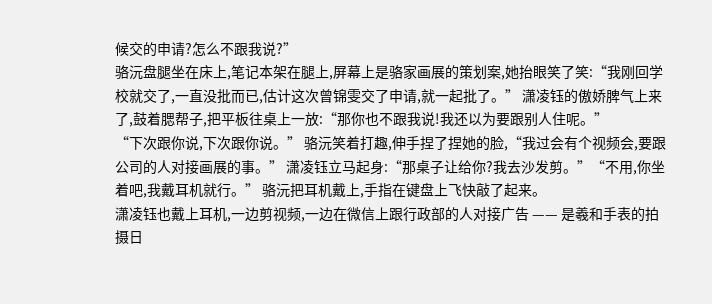候交的申请?怎么不跟我说?”
骆沅盘腿坐在床上,笔记本架在腿上,屏幕上是骆家画展的策划案,她抬眼笑了笑:“我刚回学校就交了,一直没批而已,估计这次曾锦雯交了申请,就一起批了。” 潇凌钰的傲娇脾气上来了,鼓着腮帮子,把平板往桌上一放:“那你也不跟我说!我还以为要跟别人住呢。”
“下次跟你说,下次跟你说。” 骆沅笑着打趣,伸手捏了捏她的脸,“我过会有个视频会,要跟公司的人对接画展的事。” 潇凌钰立马起身:“那桌子让给你?我去沙发剪。”“不用,你坐着吧,我戴耳机就行。” 骆沅把耳机戴上,手指在键盘上飞快敲了起来。
潇凌钰也戴上耳机,一边剪视频,一边在微信上跟行政部的人对接广告 —— 是羲和手表的拍摄日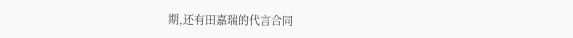期,还有田嘉瑞的代言合同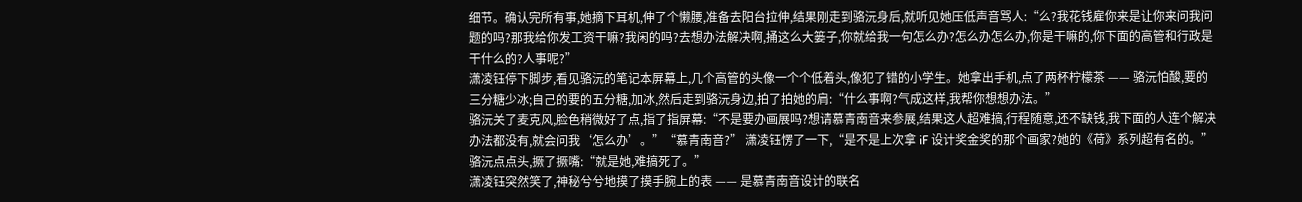细节。确认完所有事,她摘下耳机,伸了个懒腰,准备去阳台拉伸,结果刚走到骆沅身后,就听见她压低声音骂人:“么?我花钱雇你来是让你来问我问题的吗?那我给你发工资干嘛?我闲的吗?去想办法解决啊,捅这么大篓子,你就给我一句怎么办?怎么办怎么办,你是干嘛的,你下面的高管和行政是干什么的?人事呢?”
潇凌钰停下脚步,看见骆沅的笔记本屏幕上,几个高管的头像一个个低着头,像犯了错的小学生。她拿出手机,点了两杯柠檬茶 —— 骆沅怕酸,要的三分糖少冰;自己的要的五分糖,加冰,然后走到骆沅身边,拍了拍她的肩:“什么事啊?气成这样,我帮你想想办法。”
骆沅关了麦克风,脸色稍微好了点,指了指屏幕:“不是要办画展吗?想请慕青南音来参展,结果这人超难搞,行程随意,还不缺钱,我下面的人连个解决办法都没有,就会问我‘怎么办’。”“慕青南音?” 潇凌钰愣了一下,“是不是上次拿 iF 设计奖金奖的那个画家?她的《荷》系列超有名的。” 骆沅点点头,撅了撅嘴:“就是她,难搞死了。”
潇凌钰突然笑了,神秘兮兮地摸了摸手腕上的表 —— 是慕青南音设计的联名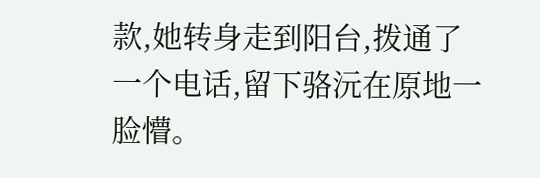款,她转身走到阳台,拨通了一个电话,留下骆沅在原地一脸懵。